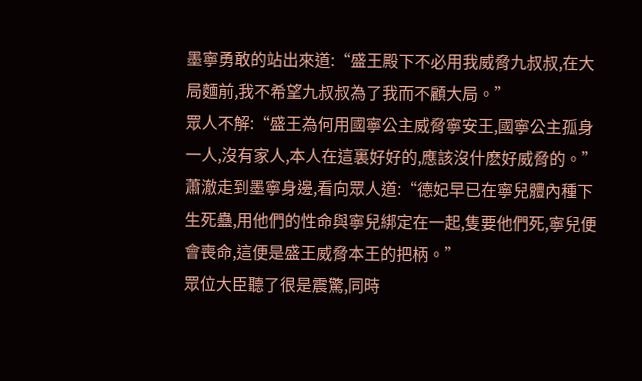墨寧勇敢的站出來道:“盛王殿下不必用我威脅九叔叔,在大局麵前,我不希望九叔叔為了我而不顧大局。”
眾人不解:“盛王為何用國寧公主威脅寧安王,國寧公主孤身一人,沒有家人,本人在這裏好好的,應該沒什麽好威脅的。”
蕭澈走到墨寧身邊,看向眾人道:“德妃早已在寧兒體內種下生死蠱,用他們的性命與寧兒綁定在一起,隻要他們死,寧兒便會喪命,這便是盛王威脅本王的把柄。”
眾位大臣聽了很是震驚,同時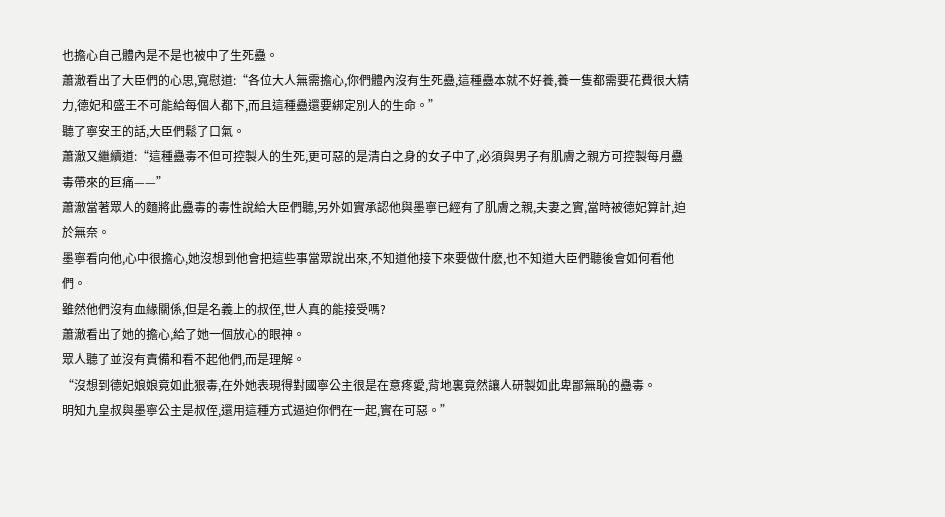也擔心自己體內是不是也被中了生死蠱。
蕭澈看出了大臣們的心思,寬慰道:“各位大人無需擔心,你們體內沒有生死蠱,這種蠱本就不好養,養一隻都需要花費很大精力,德妃和盛王不可能給每個人都下,而且這種蠱還要綁定別人的生命。”
聽了寧安王的話,大臣們鬆了口氣。
蕭澈又繼續道:“這種蠱毒不但可控製人的生死,更可惡的是清白之身的女子中了,必須與男子有肌膚之親方可控製每月蠱毒帶來的巨痛——”
蕭澈當著眾人的麵將此蠱毒的毒性說給大臣們聽,另外如實承認他與墨寧已經有了肌膚之親,夫妻之實,當時被德妃算計,迫於無奈。
墨寧看向他,心中很擔心,她沒想到他會把這些事當眾說出來,不知道他接下來要做什麽,也不知道大臣們聽後會如何看他們。
雖然他們沒有血緣關係,但是名義上的叔侄,世人真的能接受嗎?
蕭澈看出了她的擔心,給了她一個放心的眼神。
眾人聽了並沒有責備和看不起他們,而是理解。
“沒想到德妃娘娘竟如此狠毒,在外她表現得對國寧公主很是在意疼愛,背地裏竟然讓人研製如此卑鄙無恥的蠱毒。
明知九皇叔與墨寧公主是叔侄,還用這種方式逼迫你們在一起,實在可惡。”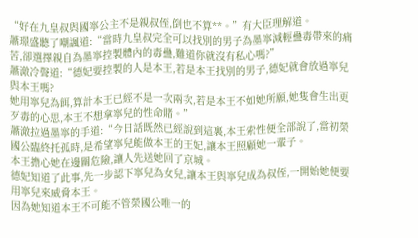“好在九皇叔與國寧公主不是親叔侄,倒也不算**。”有大臣理解道。
蕭璟盛聽了嘲諷道:“當時九皇叔完全可以找別的男子為墨寧減輕蠱毒帶來的痛苦,卻選擇親自為墨寧控製體內的毒蠱,難道你就沒有私心嗎?”
蕭澈冷聲道:“德妃要控製的人是本王,若是本王找別的男子,德妃就會放過寧兒與本王嗎?
她用寧兒為餌,算計本王已經不是一次兩次,若是本王不如她所願,她隻會生出更歹毒的心思,本王不想拿寧兒的性命賭。”
蕭澈拉過墨寧的手道:“今日話既然已經說到這裏,本王索性便全部說了,當初榮國公臨終托孤時,是希望寧兒能做本王的王妃,讓本王照顧她一輩子。
本王擔心她在邊關危險,讓人先送她回了京城。
德妃知道了此事,先一步認下寧兒為女兒,讓本王與寧兒成為叔侄,一開始她便要用寧兒來威脅本王。
因為她知道本王不可能不管榮國公唯一的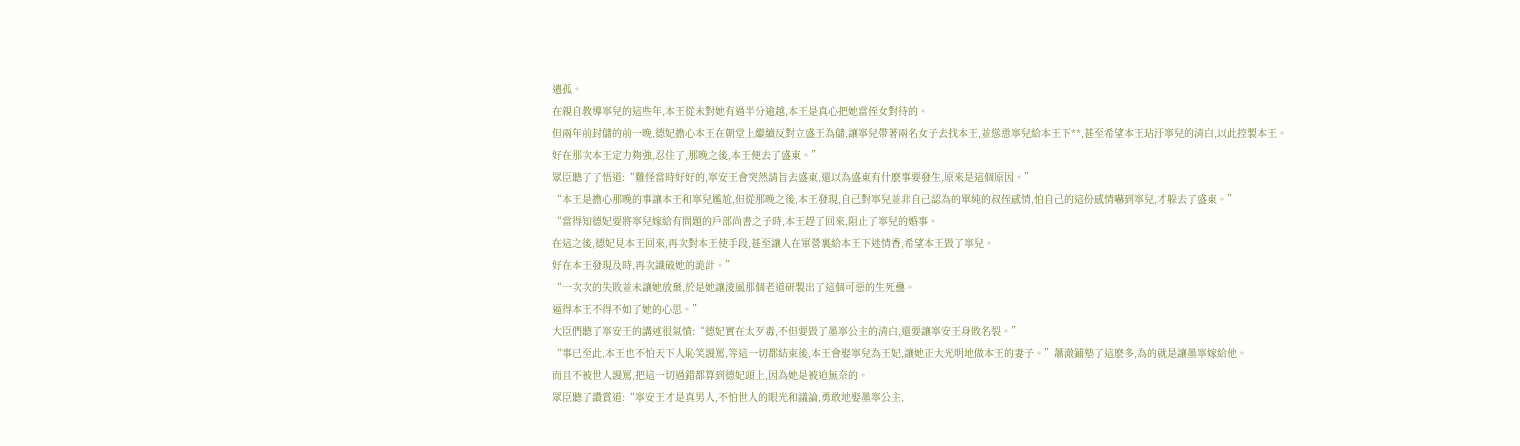遺孤。
在親自教導寧兒的這些年,本王從未對她有過半分逾越,本王是真心把她當侄女對待的。
但兩年前封儲的前一晚,德妃擔心本王在朝堂上繼續反對立盛王為儲,讓寧兒帶著兩名女子去找本王,並慫恿寧兒給本王下**,甚至希望本王玷汙寧兒的清白,以此控製本王。
好在那次本王定力夠強,忍住了,那晚之後,本王便去了盛東。”
眾臣聽了了悟道:“難怪當時好好的,寧安王會突然請旨去盛東,還以為盛東有什麽事要發生,原來是這個原因。”
“本王是擔心那晚的事讓本王和寧兒尷尬,但從那晚之後,本王發現,自己對寧兒並非自己認為的單純的叔侄感情,怕自己的這份感情嚇到寧兒,才躲去了盛東。”
“當得知德妃要將寧兒嫁給有問題的戶部尚書之子時,本王趕了回來,阻止了寧兒的婚事。
在這之後,德妃見本王回來,再次對本王使手段,甚至讓人在軍營裏給本王下迷情香,希望本王毀了寧兒。
好在本王發現及時,再次識破她的詭計。”
“一次次的失敗並未讓她放棄,於是她讓淩風那個老道研製出了這個可惡的生死蠱。
逼得本王不得不如了她的心思。”
大臣們聽了寧安王的講述很氣憤:“德妃實在太歹毒,不但要毀了墨寧公主的清白,還要讓寧安王身敗名裂。”
“事已至此,本王也不怕天下人恥笑謾罵,等這一切都結束後,本王會娶寧兒為王妃,讓她正大光明地做本王的妻子。”蕭澈鋪墊了這麽多,為的就是讓墨寧嫁給他。
而且不被世人謾罵,把這一切過錯都算到德妃頭上,因為她是被迫無奈的。
眾臣聽了讚賞道:“寧安王才是真男人,不怕世人的眼光和議論,勇敢地娶墨寧公主,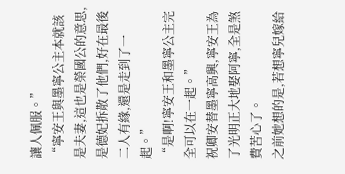讓人佩服。”
“寧安王與墨寧公主本就該是夫妻,這也是榮國公的意思,是德妃拆散了他們,好在最後二人有緣,還是走到了一起。”
“是啊!寧安王和墨寧公主完全可以在一起。”
祝卿安替墨寧高興,寧安王為了光明正大地娶阿寧,全是煞費苦心了。
之前她想的是,若想寧兒嫁給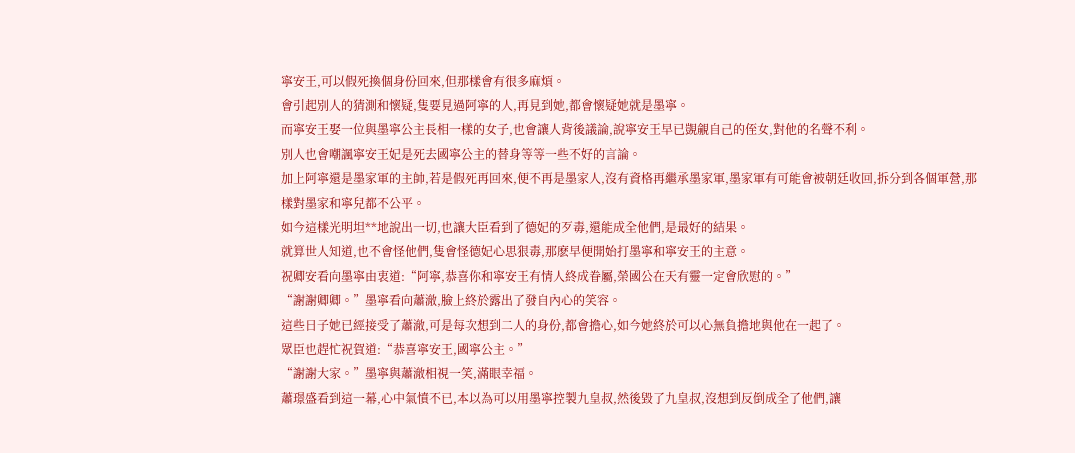寧安王,可以假死換個身份回來,但那樣會有很多麻煩。
會引起別人的猜測和懷疑,隻要見過阿寧的人,再見到她,都會懷疑她就是墨寧。
而寧安王娶一位與墨寧公主長相一樣的女子,也會讓人背後議論,說寧安王早已覬覦自己的侄女,對他的名聲不利。
別人也會嘲諷寧安王妃是死去國寧公主的替身等等一些不好的言論。
加上阿寧還是墨家軍的主帥,若是假死再回來,便不再是墨家人,沒有資格再繼承墨家軍,墨家軍有可能會被朝廷收回,拆分到各個軍營,那樣對墨家和寧兒都不公平。
如今這樣光明坦**地說出一切,也讓大臣看到了德妃的歹毒,還能成全他們,是最好的結果。
就算世人知道,也不會怪他們,隻會怪德妃心思狠毒,那麽早便開始打墨寧和寧安王的主意。
祝卿安看向墨寧由衷道:“阿寧,恭喜你和寧安王有情人終成眷屬,榮國公在天有靈一定會欣慰的。”
“謝謝卿卿。”墨寧看向蕭澈,臉上終於露出了發自內心的笑容。
這些日子她已經接受了蕭澈,可是每次想到二人的身份,都會擔心,如今她終於可以心無負擔地與他在一起了。
眾臣也趕忙祝賀道:“恭喜寧安王,國寧公主。”
“謝謝大家。”墨寧與蕭澈相視一笑,滿眼幸福。
蕭璟盛看到這一幕,心中氣憤不已,本以為可以用墨寧控製九皇叔,然後毀了九皇叔,沒想到反倒成全了他們,讓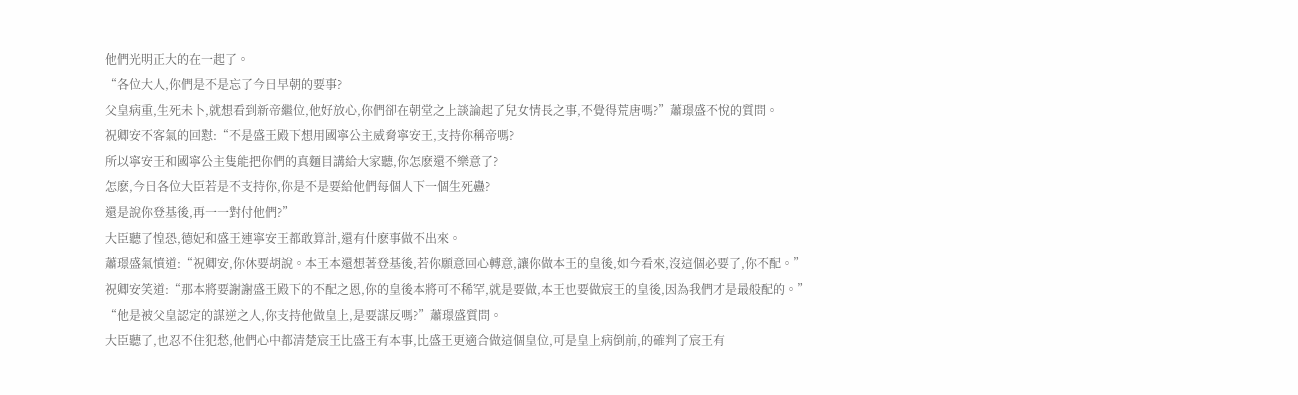他們光明正大的在一起了。
“各位大人,你們是不是忘了今日早朝的要事?
父皇病重,生死未卜,就想看到新帝繼位,他好放心,你們卻在朝堂之上談論起了兒女情長之事,不覺得荒唐嗎?”蕭璟盛不悅的質問。
祝卿安不客氣的回懟:“不是盛王殿下想用國寧公主威脅寧安王,支持你稱帝嗎?
所以寧安王和國寧公主隻能把你們的真麵目講給大家聽,你怎麽還不樂意了?
怎麽,今日各位大臣若是不支持你,你是不是要給他們每個人下一個生死蠱?
還是說你登基後,再一一對付他們?”
大臣聽了惶恐,德妃和盛王連寧安王都敢算計,還有什麽事做不出來。
蕭璟盛氣憤道:“祝卿安,你休要胡說。本王本還想著登基後,若你願意回心轉意,讓你做本王的皇後,如今看來,沒這個必要了,你不配。”
祝卿安笑道:“那本將要謝謝盛王殿下的不配之恩,你的皇後本將可不稀罕,就是要做,本王也要做宸王的皇後,因為我們才是最般配的。”
“他是被父皇認定的謀逆之人,你支持他做皇上,是要謀反嗎?”蕭璟盛質問。
大臣聽了,也忍不住犯愁,他們心中都清楚宸王比盛王有本事,比盛王更適合做這個皇位,可是皇上病倒前,的確判了宸王有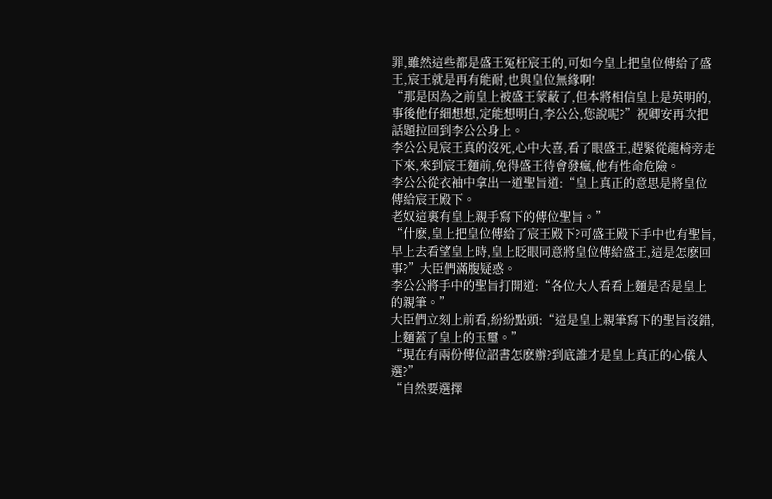罪,雖然這些都是盛王冤枉宸王的,可如今皇上把皇位傳給了盛王,宸王就是再有能耐,也與皇位無緣啊!
“那是因為之前皇上被盛王蒙蔽了,但本將相信皇上是英明的,事後他仔細想想,定能想明白,李公公,您說呢?”祝卿安再次把話題拉回到李公公身上。
李公公見宸王真的沒死,心中大喜,看了眼盛王,趕緊從龍椅旁走下來,來到宸王麵前,免得盛王待會發瘋,他有性命危險。
李公公從衣袖中拿出一道聖旨道:“皇上真正的意思是將皇位傳給宸王殿下。
老奴這裏有皇上親手寫下的傳位聖旨。”
“什麽,皇上把皇位傳給了宸王殿下?可盛王殿下手中也有聖旨,早上去看望皇上時,皇上眨眼同意將皇位傳給盛王,這是怎麽回事?”大臣們滿腹疑惑。
李公公將手中的聖旨打開道:“各位大人看看上麵是否是皇上的親筆。”
大臣們立刻上前看,紛紛點頭:“這是皇上親筆寫下的聖旨沒錯,上麵蓋了皇上的玉璽。”
“現在有兩份傳位詔書怎麽辦?到底誰才是皇上真正的心儀人選?”
“自然要選擇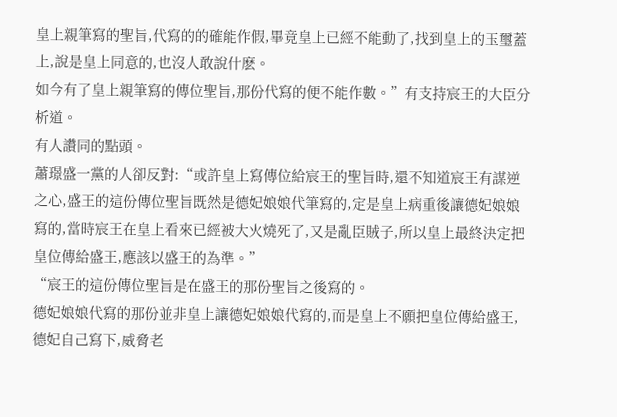皇上親筆寫的聖旨,代寫的的確能作假,畢竟皇上已經不能動了,找到皇上的玉璽蓋上,說是皇上同意的,也沒人敢說什麽。
如今有了皇上親筆寫的傳位聖旨,那份代寫的便不能作數。”有支持宸王的大臣分析道。
有人讚同的點頭。
蕭璟盛一黨的人卻反對:“或許皇上寫傳位給宸王的聖旨時,還不知道宸王有謀逆之心,盛王的這份傳位聖旨既然是德妃娘娘代筆寫的,定是皇上病重後讓德妃娘娘寫的,當時宸王在皇上看來已經被大火燒死了,又是亂臣賊子,所以皇上最終決定把皇位傳給盛王,應該以盛王的為準。”
“宸王的這份傳位聖旨是在盛王的那份聖旨之後寫的。
德妃娘娘代寫的那份並非皇上讓德妃娘娘代寫的,而是皇上不願把皇位傳給盛王,德妃自己寫下,威脅老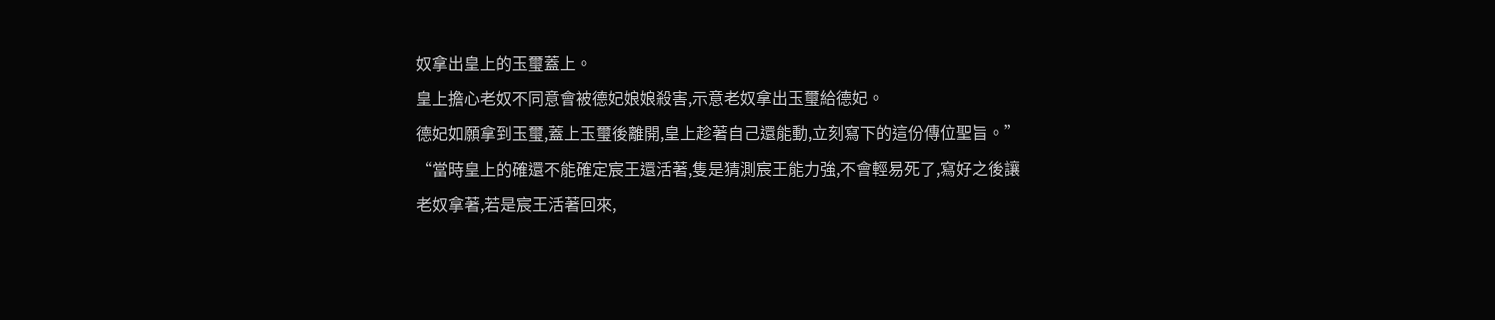奴拿出皇上的玉璽蓋上。
皇上擔心老奴不同意會被德妃娘娘殺害,示意老奴拿出玉璽給德妃。
德妃如願拿到玉璽,蓋上玉璽後離開,皇上趁著自己還能動,立刻寫下的這份傳位聖旨。”
“當時皇上的確還不能確定宸王還活著,隻是猜測宸王能力強,不會輕易死了,寫好之後讓老奴拿著,若是宸王活著回來,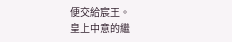便交給宸王。
皇上中意的繼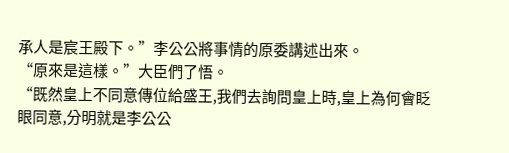承人是宸王殿下。”李公公將事情的原委講述出來。
“原來是這樣。”大臣們了悟。
“既然皇上不同意傳位給盛王,我們去詢問皇上時,皇上為何會眨眼同意,分明就是李公公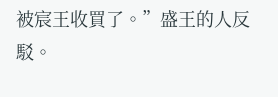被宸王收買了。”盛王的人反駁。